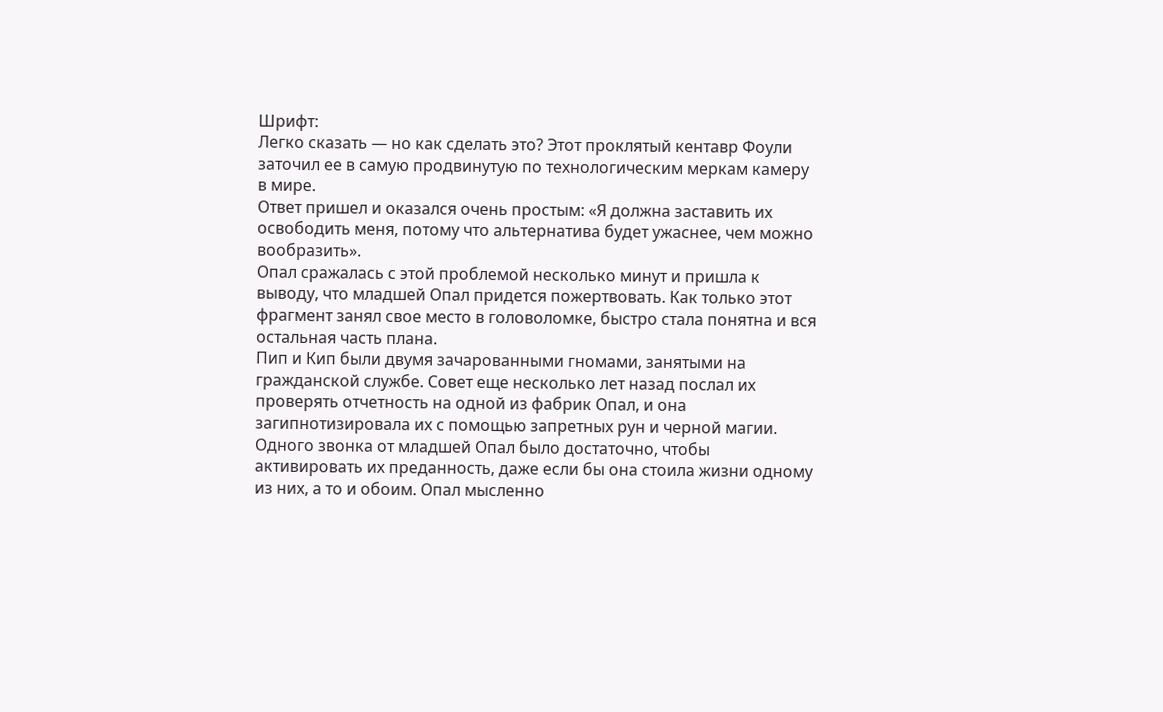Шрифт:
Легко сказать — но как сделать это? Этот проклятый кентавр Фоули заточил ее в самую продвинутую по технологическим меркам камеру в мире.
Ответ пришел и оказался очень простым: «Я должна заставить их освободить меня, потому что альтернатива будет ужаснее, чем можно вообразить».
Опал сражалась с этой проблемой несколько минут и пришла к выводу, что младшей Опал придется пожертвовать. Как только этот фрагмент занял свое место в головоломке, быстро стала понятна и вся остальная часть плана.
Пип и Кип были двумя зачарованными гномами, занятыми на гражданской службе. Совет еще несколько лет назад послал их проверять отчетность на одной из фабрик Опал, и она загипнотизировала их с помощью запретных рун и черной магии. Одного звонка от младшей Опал было достаточно, чтобы активировать их преданность, даже если бы она стоила жизни одному из них, а то и обоим. Опал мысленно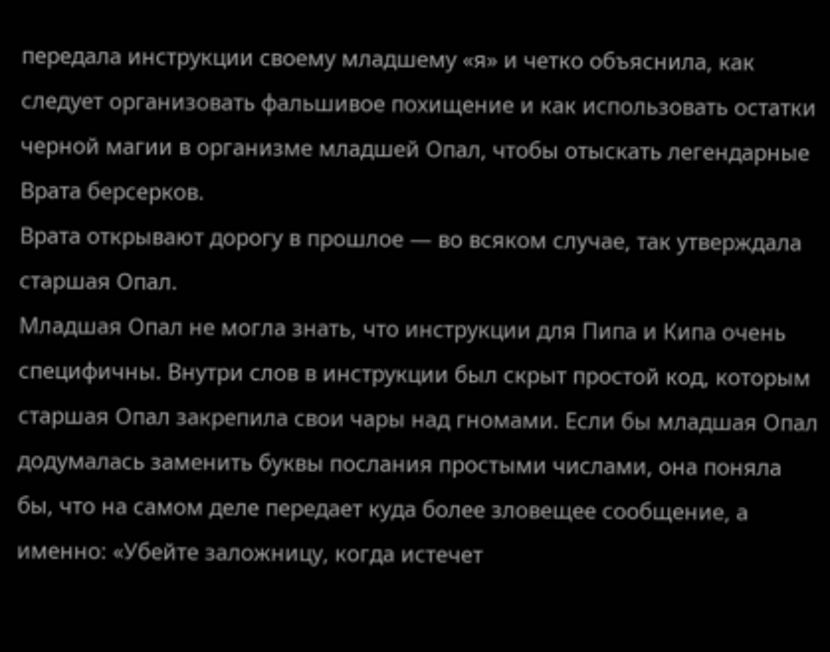передала инструкции своему младшему «я» и четко объяснила, как следует организовать фальшивое похищение и как использовать остатки черной магии в организме младшей Опал, чтобы отыскать легендарные Врата берсерков.
Врата открывают дорогу в прошлое — во всяком случае, так утверждала старшая Опал.
Младшая Опал не могла знать, что инструкции для Пипа и Кипа очень специфичны. Внутри слов в инструкции был скрыт простой код, которым старшая Опал закрепила свои чары над гномами. Если бы младшая Опал додумалась заменить буквы послания простыми числами, она поняла бы, что на самом деле передает куда более зловещее сообщение, а именно: «Убейте заложницу, когда истечет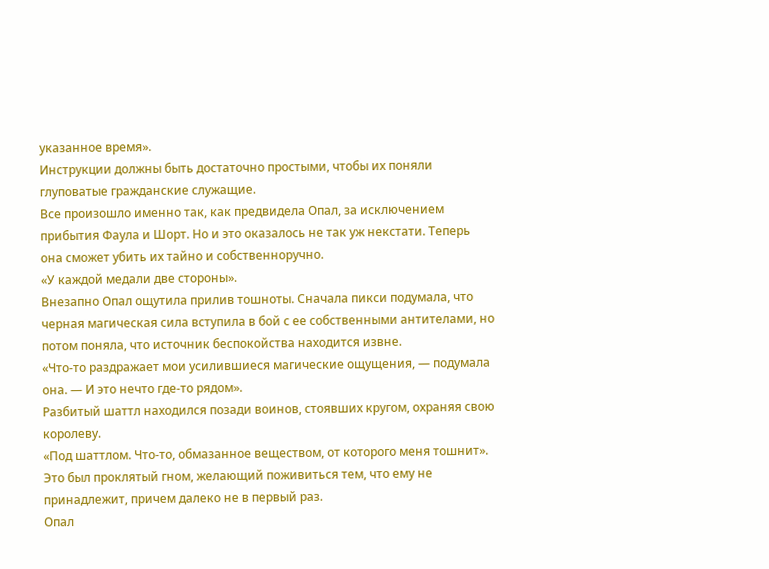указанное время».
Инструкции должны быть достаточно простыми, чтобы их поняли глуповатые гражданские служащие.
Все произошло именно так, как предвидела Опал, за исключением прибытия Фаула и Шорт. Но и это оказалось не так уж некстати. Теперь она сможет убить их тайно и собственноручно.
«У каждой медали две стороны».
Внезапно Опал ощутила прилив тошноты. Сначала пикси подумала, что черная магическая сила вступила в бой с ее собственными антителами, но потом поняла, что источник беспокойства находится извне.
«Что-то раздражает мои усилившиеся магические ощущения, — подумала она. — И это нечто где-то рядом».
Разбитый шаттл находился позади воинов, стоявших кругом, охраняя свою королеву.
«Под шаттлом. Что-то, обмазанное веществом, от которого меня тошнит».
Это был проклятый гном, желающий поживиться тем, что ему не принадлежит, причем далеко не в первый раз.
Опал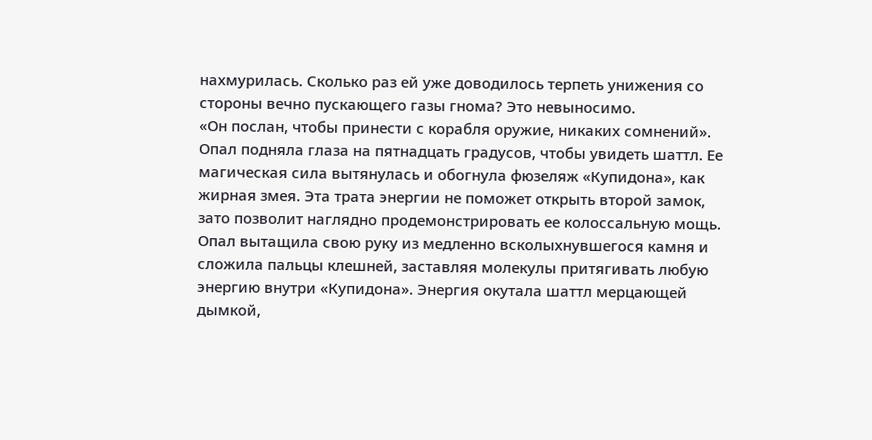нахмурилась. Сколько раз ей уже доводилось терпеть унижения со стороны вечно пускающего газы гнома? Это невыносимо.
«Он послан, чтобы принести с корабля оружие, никаких сомнений».
Опал подняла глаза на пятнадцать градусов, чтобы увидеть шаттл. Ее магическая сила вытянулась и обогнула фюзеляж «Купидона», как жирная змея. Эта трата энергии не поможет открыть второй замок, зато позволит наглядно продемонстрировать ее колоссальную мощь.
Опал вытащила свою руку из медленно всколыхнувшегося камня и сложила пальцы клешней, заставляя молекулы притягивать любую энергию внутри «Купидона». Энергия окутала шаттл мерцающей дымкой,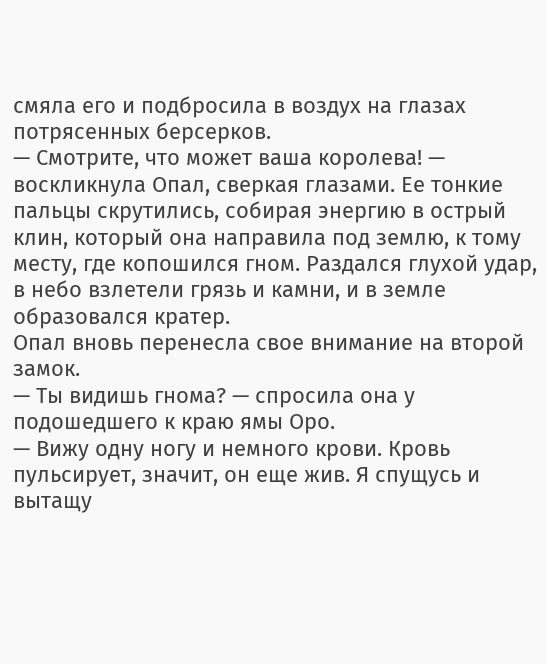смяла его и подбросила в воздух на глазах потрясенных берсерков.
— Смотрите, что может ваша королева! — воскликнула Опал, сверкая глазами. Ее тонкие пальцы скрутились, собирая энергию в острый клин, который она направила под землю, к тому месту, где копошился гном. Раздался глухой удар, в небо взлетели грязь и камни, и в земле образовался кратер.
Опал вновь перенесла свое внимание на второй замок.
— Ты видишь гнома? — спросила она у подошедшего к краю ямы Оро.
— Вижу одну ногу и немного крови. Кровь пульсирует, значит, он еще жив. Я спущусь и вытащу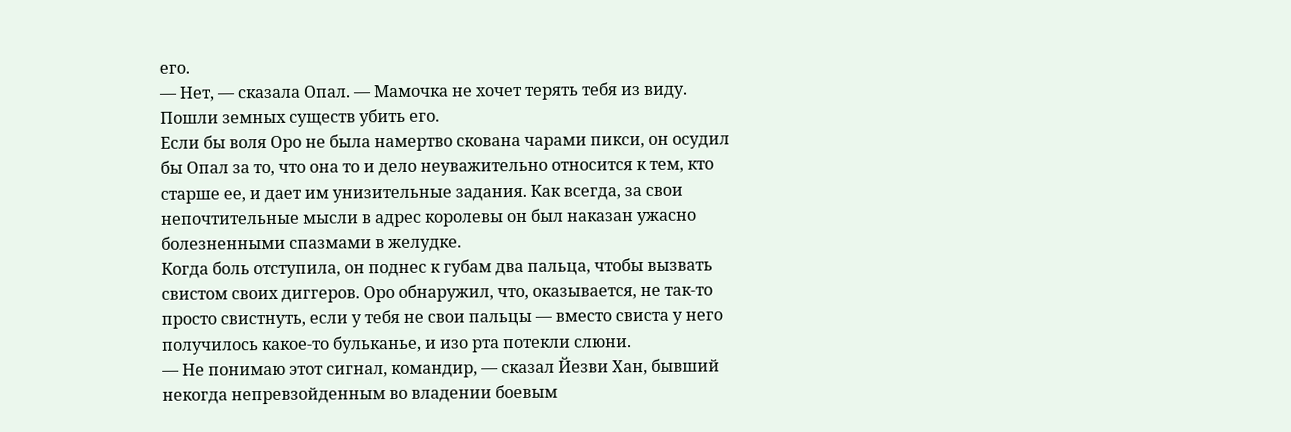его.
— Нет, — сказала Опал. — Мамочка не хочет терять тебя из виду. Пошли земных существ убить его.
Если бы воля Оро не была намертво скована чарами пикси, он осудил бы Опал за то, что она то и дело неуважительно относится к тем, кто старше ее, и дает им унизительные задания. Как всегда, за свои непочтительные мысли в адрес королевы он был наказан ужасно болезненными спазмами в желудке.
Когда боль отступила, он поднес к губам два пальца, чтобы вызвать свистом своих диггеров. Оро обнаружил, что, оказывается, не так-то просто свистнуть, если у тебя не свои пальцы — вместо свиста у него получилось какое-то бульканье, и изо рта потекли слюни.
— Не понимаю этот сигнал, командир, — сказал Йезви Хан, бывший некогда непревзойденным во владении боевым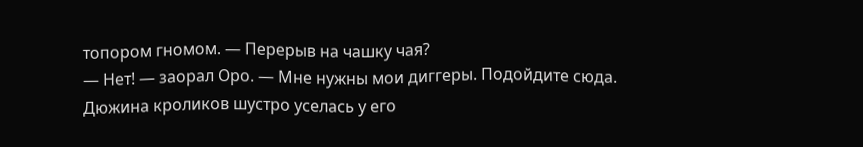топором гномом. — Перерыв на чашку чая?
— Нет! — заорал Оро. — Мне нужны мои диггеры. Подойдите сюда.
Дюжина кроликов шустро уселась у его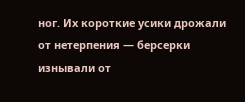ног. Их короткие усики дрожали от нетерпения — берсерки изнывали от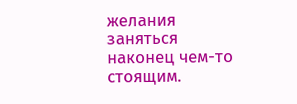желания заняться наконец чем-то стоящим.